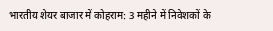भारतीय शेयर बाजार में कोहराम: 3 महीने में निवेशकों के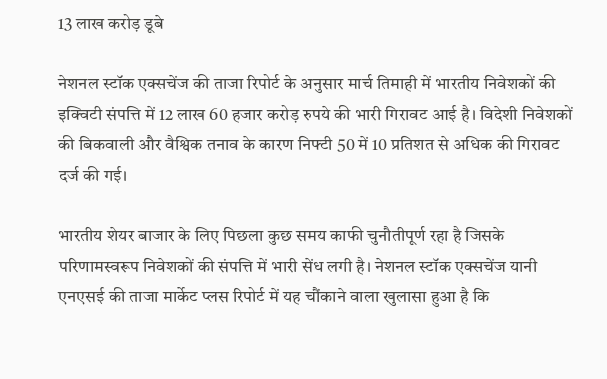13 लाख करोड़ डूबे

नेशनल स्टॉक एक्सचेंज की ताजा रिपोर्ट के अनुसार मार्च तिमाही में भारतीय निवेशकों की इक्विटी संपत्ति में 12 लाख 60 हजार करोड़ रुपये की भारी गिरावट आई है। विदेशी निवेशकों की बिकवाली और वैश्विक तनाव के कारण निफ्टी 50 में 10 प्रतिशत से अधिक की गिरावट दर्ज की गई।

भारतीय शेयर बाजार के लिए पिछला कुछ समय काफी चुनौतीपूर्ण रहा है जिसके परिणामस्वरूप निवेशकों की संपत्ति में भारी सेंध लगी है। नेशनल स्टॉक एक्सचेंज यानी एनएसई की ताजा मार्केट प्लस रिपोर्ट में यह चौंकाने वाला खुलासा हुआ है कि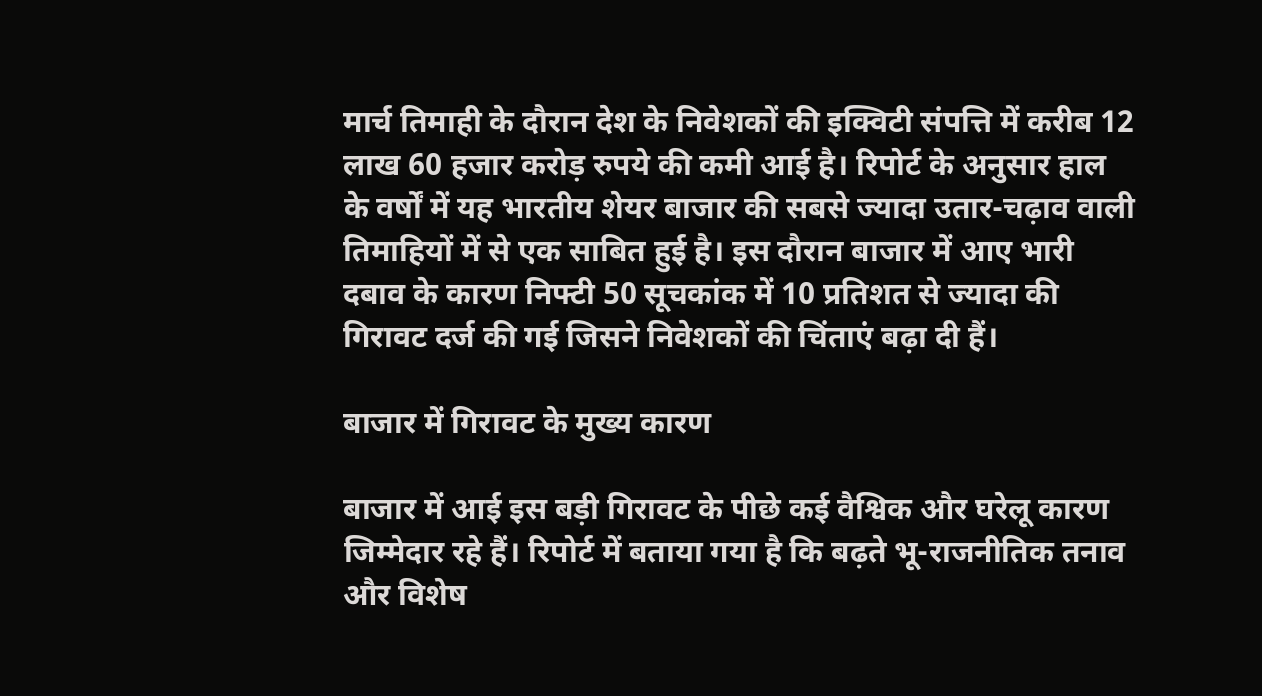मार्च तिमाही के दौरान देश के निवेशकों की इक्विटी संपत्ति में करीब 12 लाख 60 हजार करोड़ रुपये की कमी आई है। रिपोर्ट के अनुसार हाल के वर्षों में यह भारतीय शेयर बाजार की सबसे ज्यादा उतार-चढ़ाव वाली तिमाहियों में से एक साबित हुई है। इस दौरान बाजार में आए भारी दबाव के कारण निफ्टी 50 सूचकांक में 10 प्रतिशत से ज्यादा की गिरावट दर्ज की गई जिसने निवेशकों की चिंताएं बढ़ा दी हैं।

बाजार में गिरावट के मुख्य कारण

बाजार में आई इस बड़ी गिरावट के पीछे कई वैश्विक और घरेलू कारण जिम्मेदार रहे हैं। रिपोर्ट में बताया गया है कि बढ़ते भू-राजनीतिक तनाव और विशेष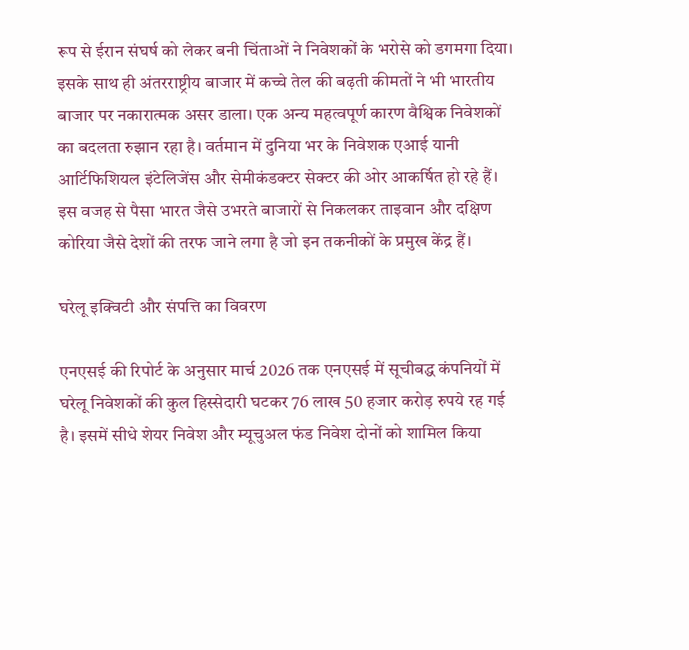रूप से ईरान संघर्ष को लेकर बनी चिंताओं ने निवेशकों के भरोसे को डगमगा दिया। इसके साथ ही अंतरराष्ट्रीय बाजार में कच्चे तेल की बढ़ती कीमतों ने भी भारतीय बाजार पर नकारात्मक असर डाला। एक अन्य महत्वपूर्ण कारण वैश्विक निवेशकों का बदलता रुझान रहा है। वर्तमान में दुनिया भर के निवेशक एआई यानी आर्टिफिशियल इंटेलिजेंस और सेमीकंडक्टर सेक्टर की ओर आकर्षित हो रहे हैं। इस वजह से पैसा भारत जैसे उभरते बाजारों से निकलकर ताइवान और दक्षिण कोरिया जैसे देशों की तरफ जाने लगा है जो इन तकनीकों के प्रमुख केंद्र हैं।

घरेलू इक्विटी और संपत्ति का विवरण

एनएसई की रिपोर्ट के अनुसार मार्च 2026 तक एनएसई में सूचीबद्ध कंपनियों में घरेलू निवेशकों की कुल हिस्सेदारी घटकर 76 लाख 50 हजार करोड़ रुपये रह गई है। इसमें सीधे शेयर निवेश और म्यूचुअल फंड निवेश दोनों को शामिल किया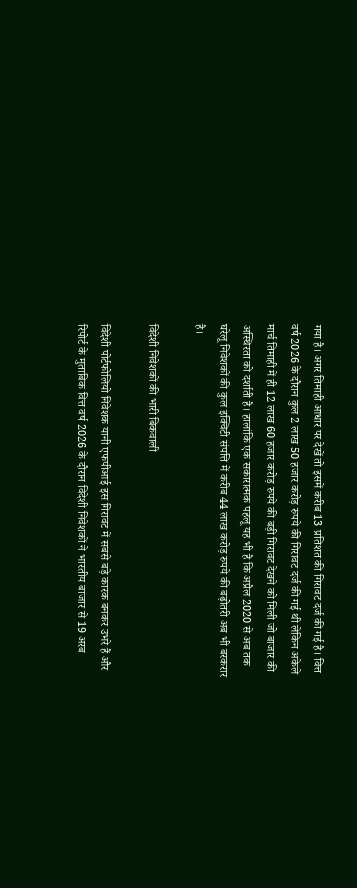गया है। अगर तिमाही आधार पर देखें तो इसमें करीब 13 प्रतिशत की गिरावट दर्ज की गई है। वित्त वर्ष 2026 के दौरान कुल 2 लाख 50 हजार करोड़ रुपये की गिरावट दर्ज की गई थी लेकिन अकेले मार्च तिमाही में ही 12 लाख 60 हजार करोड़ रुपये की बड़ी गिरावट देखने को मिली जो बाजार की अस्थिरता को दर्शाती है। हालांकि एक सकारात्मक पहलू यह भी है कि अप्रैल 2020 से अब तक घरेलू निवेशकों की कुल इक्विटी संपत्ति में करीब 44 लाख करोड़ रुपये की बढ़ोतरी अब भी बरकरार है।

विदेशी निवेशकों की भारी बिकवाली

विदेशी पोर्टफोलियो निवेशक यानी एफपीआई इस गिरावट में सबसे बड़े कारक बनकर उभरे हैं और रिपोर्ट के मुताबिक वित्त वर्ष 2026 के दौरान विदेशी निवेशकों ने भारतीय बाजार से 19 अरब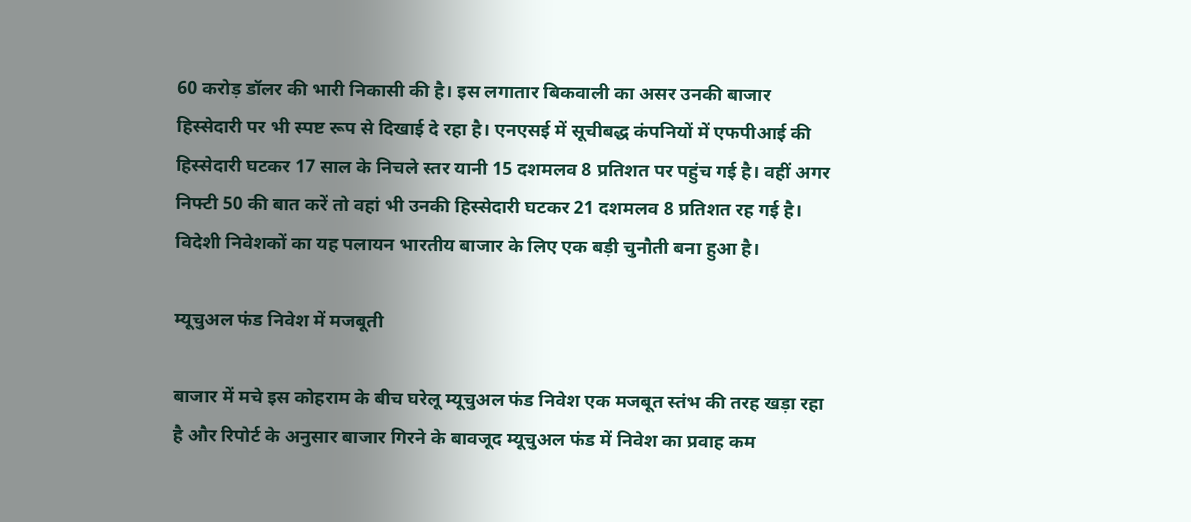60 करोड़ डॉलर की भारी निकासी की है। इस लगातार बिकवाली का असर उनकी बाजार हिस्सेदारी पर भी स्पष्ट रूप से दिखाई दे रहा है। एनएसई में सूचीबद्ध कंपनियों में एफपीआई की हिस्सेदारी घटकर 17 साल के निचले स्तर यानी 15 दशमलव 8 प्रतिशत पर पहुंच गई है। वहीं अगर निफ्टी 50 की बात करें तो वहां भी उनकी हिस्सेदारी घटकर 21 दशमलव 8 प्रतिशत रह गई है। विदेशी निवेशकों का यह पलायन भारतीय बाजार के लिए एक बड़ी चुनौती बना हुआ है।

म्यूचुअल फंड निवेश में मजबूती

बाजार में मचे इस कोहराम के बीच घरेलू म्यूचुअल फंड निवेश एक मजबूत स्तंभ की तरह खड़ा रहा है और रिपोर्ट के अनुसार बाजार गिरने के बावजूद म्यूचुअल फंड में निवेश का प्रवाह कम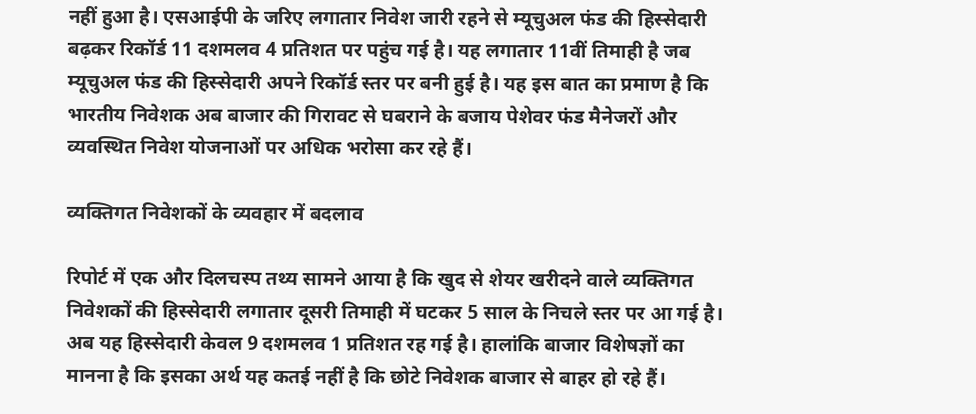नहीं हुआ है। एसआईपी के जरिए लगातार निवेश जारी रहने से म्यूचुअल फंड की हिस्सेदारी बढ़कर रिकॉर्ड 11 दशमलव 4 प्रतिशत पर पहुंच गई है। यह लगातार 11वीं तिमाही है जब म्यूचुअल फंड की हिस्सेदारी अपने रिकॉर्ड स्तर पर बनी हुई है। यह इस बात का प्रमाण है कि भारतीय निवेशक अब बाजार की गिरावट से घबराने के बजाय पेशेवर फंड मैनेजरों और व्यवस्थित निवेश योजनाओं पर अधिक भरोसा कर रहे हैं।

व्यक्तिगत निवेशकों के व्यवहार में बदलाव

रिपोर्ट में एक और दिलचस्प तथ्य सामने आया है कि खुद से शेयर खरीदने वाले व्यक्तिगत निवेशकों की हिस्सेदारी लगातार दूसरी तिमाही में घटकर 5 साल के निचले स्तर पर आ गई है। अब यह हिस्सेदारी केवल 9 दशमलव 1 प्रतिशत रह गई है। हालांकि बाजार विशेषज्ञों का मानना है कि इसका अर्थ यह कतई नहीं है कि छोटे निवेशक बाजार से बाहर हो रहे हैं।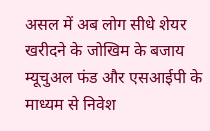असल में अब लोग सीधे शेयर खरीदने के जोखिम के बजाय म्यूचुअल फंड और एसआईपी के माध्यम से निवेश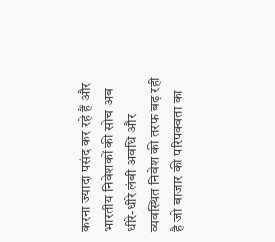करना ज्यादा पसंद कर रहे हैं और भारतीय निवेशकों की सोच अब धीरे-धीरे लंबी अवधि और व्यवस्थित निवेश की तरफ बढ़ रही है जो बाजार की परिपक्वता का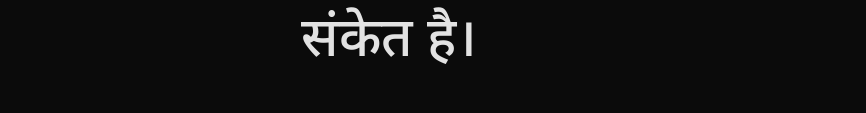संकेत है।